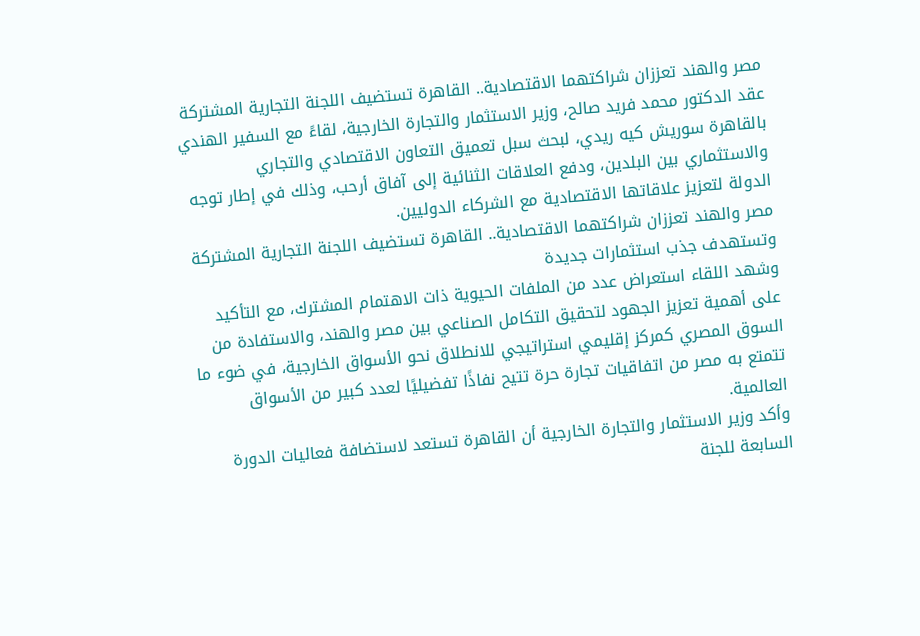مصر والهند تعززان شراكتهما الاقتصادية.. القاهرة تستضيف اللجنة التجارية المشتركة
عقد الدكتور محمد فريد صالح، وزير الاستثمار والتجارة الخارجية، لقاءً مع السفير الهندي بالقاهرة سوريش كيه ريدي، لبحث سبل تعميق التعاون الاقتصادي والتجاري والاستثماري بين البلدين، ودفع العلاقات الثنائية إلى آفاق أرحب، وذلك في إطار توجه الدولة لتعزيز علاقاتها الاقتصادية مع الشركاء الدوليين.
مصر والهند تعززان شراكتهما الاقتصادية.. القاهرة تستضيف اللجنة التجارية المشتركة وتستهدف جذب استثمارات جديدة
وشهد اللقاء استعراض عدد من الملفات الحيوية ذات الاهتمام المشترك، مع التأكيد على أهمية تعزيز الجهود لتحقيق التكامل الصناعي بين مصر والهند، والاستفادة من السوق المصري كمركز إقليمي استراتيجي للانطلاق نحو الأسواق الخارجية، في ضوء ما تتمتع به مصر من اتفاقيات تجارة حرة تتيح نفاذًا تفضيليًا لعدد كبير من الأسواق العالمية.
وأكد وزير الاستثمار والتجارة الخارجية أن القاهرة تستعد لاستضافة فعاليات الدورة السابعة للجنة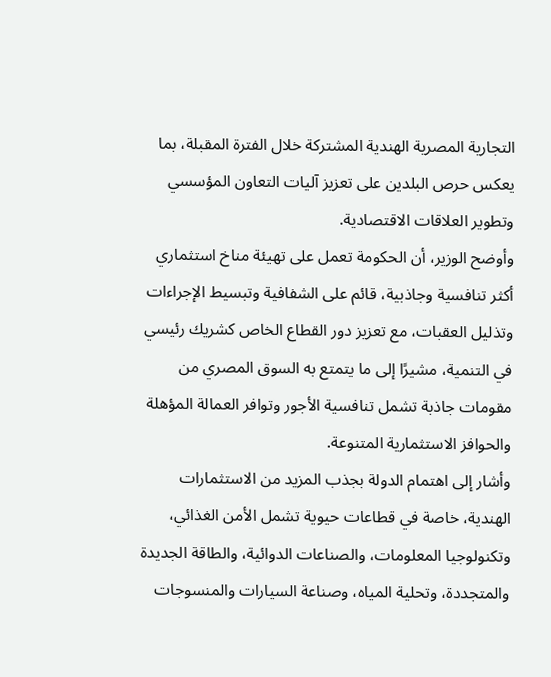التجارية المصرية الهندية المشتركة خلال الفترة المقبلة، بما يعكس حرص البلدين على تعزيز آليات التعاون المؤسسي وتطوير العلاقات الاقتصادية.
وأوضح الوزير، أن الحكومة تعمل على تهيئة مناخ استثماري أكثر تنافسية وجاذبية، قائم على الشفافية وتبسيط الإجراءات وتذليل العقبات، مع تعزيز دور القطاع الخاص كشريك رئيسي في التنمية، مشيرًا إلى ما يتمتع به السوق المصري من مقومات جاذبة تشمل تنافسية الأجور وتوافر العمالة المؤهلة والحوافز الاستثمارية المتنوعة.
وأشار إلى اهتمام الدولة بجذب المزيد من الاستثمارات الهندية، خاصة في قطاعات حيوية تشمل الأمن الغذائي، وتكنولوجيا المعلومات، والصناعات الدوائية، والطاقة الجديدة والمتجددة، وتحلية المياه، وصناعة السيارات والمنسوجات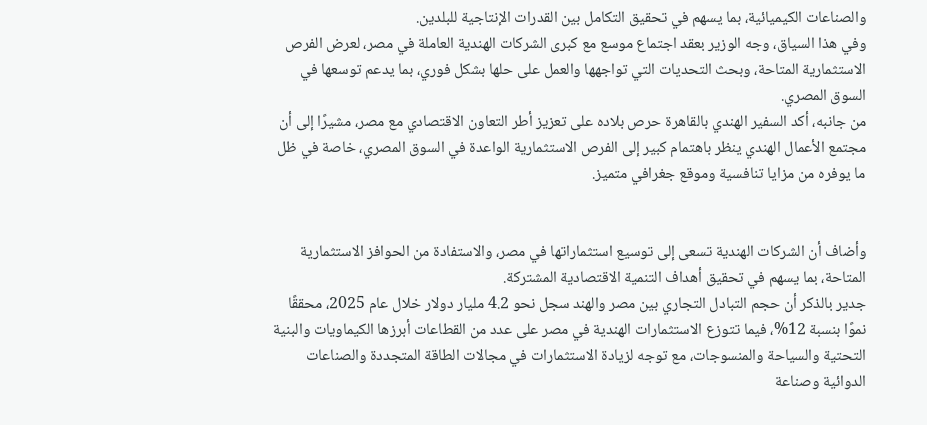والصناعات الكيميائية، بما يسهم في تحقيق التكامل بين القدرات الإنتاجية للبلدين.
وفي هذا السياق، وجه الوزير بعقد اجتماع موسع مع كبرى الشركات الهندية العاملة في مصر، لعرض الفرص الاستثمارية المتاحة، وبحث التحديات التي تواجهها والعمل على حلها بشكل فوري، بما يدعم توسعها في السوق المصري.
من جانبه، أكد السفير الهندي بالقاهرة حرص بلاده على تعزيز أطر التعاون الاقتصادي مع مصر، مشيرًا إلى أن مجتمع الأعمال الهندي ينظر باهتمام كبير إلى الفرص الاستثمارية الواعدة في السوق المصري، خاصة في ظل ما يوفره من مزايا تنافسية وموقع جغرافي متميز.


وأضاف أن الشركات الهندية تسعى إلى توسيع استثماراتها في مصر، والاستفادة من الحوافز الاستثمارية المتاحة، بما يسهم في تحقيق أهداف التنمية الاقتصادية المشتركة.
جدير بالذكر أن حجم التبادل التجاري بين مصر والهند سجل نحو 4.2 مليار دولار خلال عام 2025، محققًا نموًا بنسبة 12%، فيما تتوزع الاستثمارات الهندية في مصر على عدد من القطاعات أبرزها الكيماويات والبنية التحتية والسياحة والمنسوجات، مع توجه لزيادة الاستثمارات في مجالات الطاقة المتجددة والصناعات الدوائية وصناعة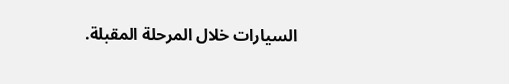السيارات خلال المرحلة المقبلة.